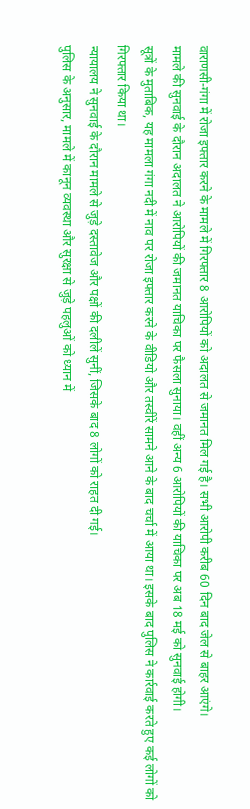वाराणसी-गंगा में रोजा इफ्तार करने के मामले में गिरफ्तार 8 आरोपियों को अदालत से जमानत मिल गई है। सभी आरोपी करीब 60 दिन बाद जेल से बाहर आएंगे।
मामले की सुनवाई के दौरान अदालत ने आरोपियों की जमानत याचिका पर फैसला सुनाया। वहीं अन्य 6 आरोपियों की याचिका पर अब 18 मई को सुनवाई होगी।
सूत्रों के मुताबिक, यह मामला गंगा नदी में नाव पर रोजा इफ्तार करने के वीडियो और तस्वीरें सामने आने के बाद चर्चा में आया था। इसके बाद पुलिस ने कार्रवाई करते हुए कई लोगों को गिरफ्तार किया था।
न्यायालय ने सुनवाई के दौरान मामले से जुड़े दस्तावेज और पक्षों की दलीलें सुनीं, जिसके बाद 8 लोगों को राहत दी गई।
पुलिस के अनुसार, मामले में कानून व्यवस्था और सुरक्षा से जुड़े पहलुओं को ध्यान में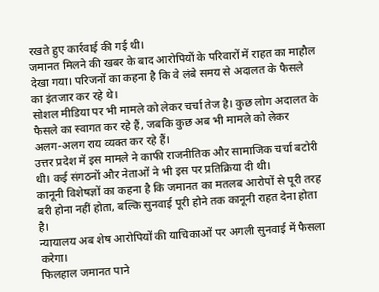रखते हुए कार्रवाई की गई थी।
जमानत मिलने की खबर के बाद आरोपियों के परिवारों में राहत का माहौल देखा गया। परिजनों का कहना है कि वे लंबे समय से अदालत के फैसले का इंतजार कर रहे थे।
सोशल मीडिया पर भी मामले को लेकर चर्चा तेज है। कुछ लोग अदालत के फैसले का स्वागत कर रहे हैं, जबकि कुछ अब भी मामले को लेकर अलग-अलग राय व्यक्त कर रहे हैं।
उत्तर प्रदेश में इस मामले ने काफी राजनीतिक और सामाजिक चर्चा बटोरी थी। कई संगठनों और नेताओं ने भी इस पर प्रतिक्रिया दी थी।
कानूनी विशेषज्ञों का कहना है कि जमानत का मतलब आरोपों से पूरी तरह बरी होना नहीं होता, बल्कि सुनवाई पूरी होने तक कानूनी राहत देना होता है।
न्यायालय अब शेष आरोपियों की याचिकाओं पर अगली सुनवाई में फैसला करेगा।
फिलहाल जमानत पाने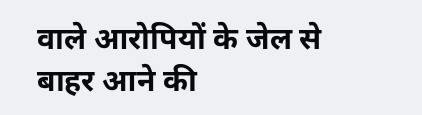वाले आरोपियों के जेल से बाहर आने की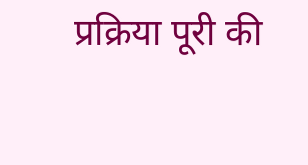प्रक्रिया पूरी की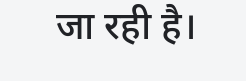जा रही है।